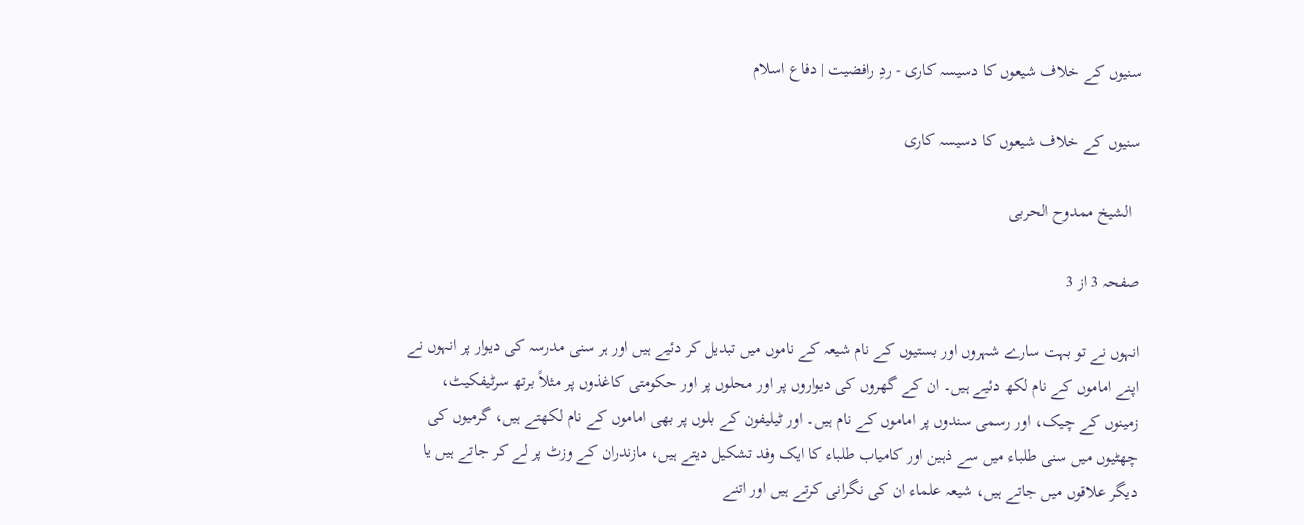سنیوں کے خلاف شیعوں کا دسیسہ کاری - ردِ رافضیت | دفاع اسلام

سنیوں کے خلاف شیعوں کا دسیسہ کاری

  الشیخ ممدوح الحربی

صفحہ 3 از 3

انہوں نے تو بہت سارے شہروں اور بستیوں کے نام شیعہ کے ناموں میں تبدیل کر دئیے ہیں اور ہر سنی مدرسہ کی دیوار پر انہوں نے اپنے اماموں کے نام لکھ دئیے ہیں۔ ان کے گھروں کی دیواروں پر اور محلوں پر اور حکومتی کاغذوں پر مثلاً برتھ سرٹیفکیٹ، زمینوں کے چیک، اور رسمی سندوں پر اماموں کے نام ہیں۔ اور ٹیلیفون کے بلوں پر بھی اماموں کے نام لکھتے ہیں، گرمیوں کی چھٹیوں میں سنی طلباء میں سے ذہین اور کامیاب طلباء کا ایک وفد تشکیل دیتے ہیں، مازندران کے وزٹ پر لے کر جاتے ہیں یا دیگر علاقوں میں جاتے ہیں، شیعہ علماء ان کی نگرانی کرتے ہیں اور اتنے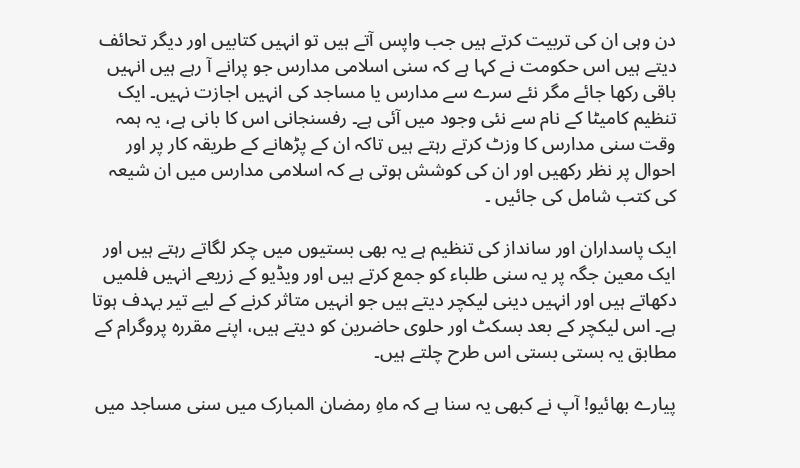دن وہی ان کی تربیت کرتے ہیں جب واپس آتے ہیں تو انہیں کتابیں اور دیگر تحائف دیتے ہیں اس حکومت نے کہا ہے کہ سنی اسلامی مدارس جو پرانے آ رہے ہیں انہیں باقی رکھا جائے مگر نئے سرے سے مدارس یا مساجد کی انہیں اجازت نہیں۔ ایک تنظیم کامیٹا کے نام سے نئی وجود میں آئی ہے۔ رفسنجانی اس کا بانی ہے، یہ ہمہ وقت سنی مدارس کا وزٹ کرتے رہتے ہیں تاکہ ان کے پڑھانے کے طریقہ کار پر اور احوال پر نظر رکھیں اور ان کی کوشش ہوتی ہے کہ اسلامی مدارس میں ان شیعہ کی کتب شامل کی جائیں ۔

ایک پاسداران اور سانداز کی تنظیم ہے یہ بھی بستیوں میں چکر لگاتے رہتے ہیں اور ایک معین جگہ پر یہ سنی طلباء کو جمع کرتے ہیں اور ویڈیو کے زریعے انہیں فلمیں دکھاتے ہیں اور انہیں دینی لیکچر دیتے ہیں جو انہیں متاثر کرنے کے لیے تیر بہدف ہوتا ہے۔ اس لیکچر کے بعد بسکٹ اور حلوی حاضرین کو دیتے ہیں، اپنے مقررہ پروگرام کے مطابق یہ بستی بستی اس طرح چلتے ہیں۔

پیارے بھائیو! آپ نے کبھی یہ سنا ہے کہ ماہِ رمضان المبارک میں سنی مساجد میں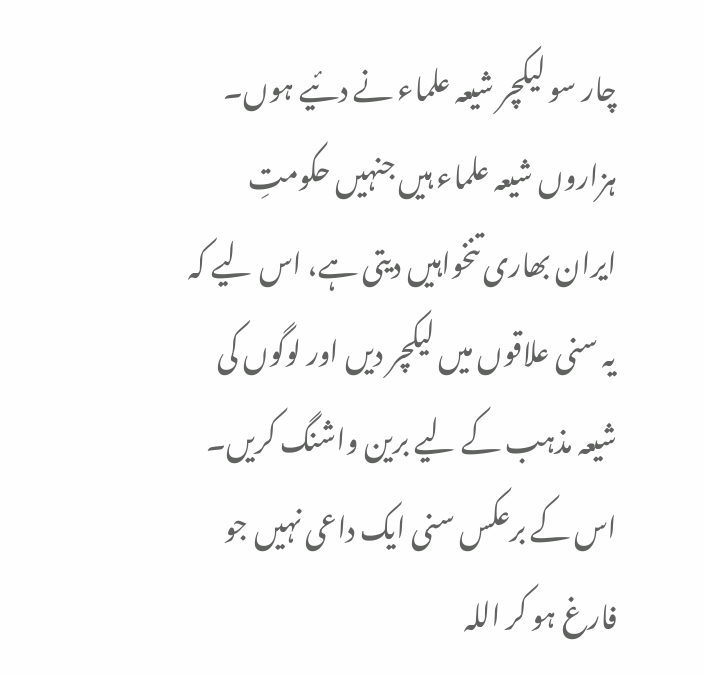چار سو لیکچر شیعہ علماء نے دئیے ہوں۔ ہزاروں شیعہ علماء ہیں جنہیں حکومتِ ایران بھاری تنخواہیں دیتی ہے، اس لیے کہ یہ سنی علاقوں میں لیکچر دیں اور لوگوں کی شیعہ مذہب کے لیے برین واشنگ کریں۔ اس کے برعکس سنی ایک داعی نہیں جو فارغ ہو کر اللہ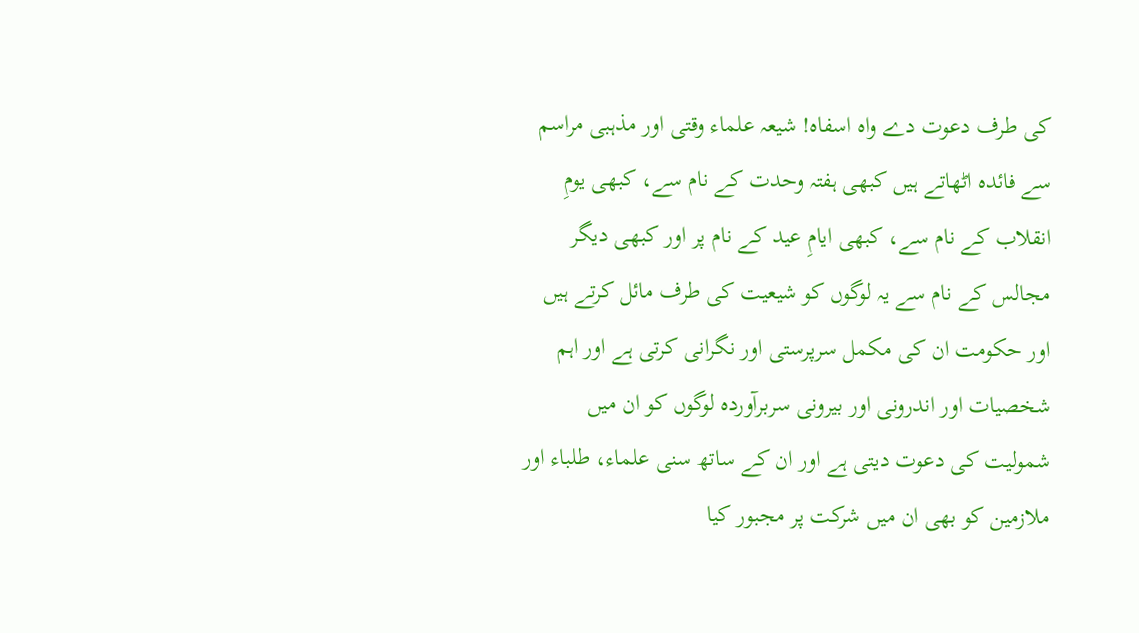کی طرف دعوت دے واہ اسفاہ! شیعہ علماء وقتی اور مذہبی مراسم سے فائدہ اٹھاتے ہیں کبھی ہفتہ وحدت کے نام سے، کبھی یومِ انقلاب کے نام سے، کبھی ایامِ عید کے نام پر اور کبھی دیگر مجالس کے نام سے یہ لوگوں کو شیعیت کی طرف مائل کرتے ہیں اور حکومت ان کی مکمل سرپرستی اور نگرانی کرتی ہے اور اہم شخصیات اور اندرونی اور بیرونی سربرآوردہ لوگوں کو ان میں شمولیت کی دعوت دیتی ہے اور ان کے ساتھ سنی علماء، طلباء اور ملازمین کو بھی ان میں شرکت پر مجبور کیا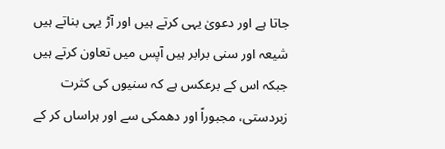جاتا ہے اور دعویٰ یہی کرتے ہیں اور آڑ یہی بناتے ہیں شیعہ اور سنی برابر ہیں آپس میں تعاون کرتے ہیں جبکہ اس کے برعکس ہے کہ سنیوں کی کثرت زبردستی، مجبوراً اور دھمکی سے اور ہراساں کر کے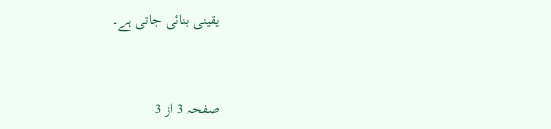یقینی بنائی جاتی ہے۔


صفحہ 3 از 3